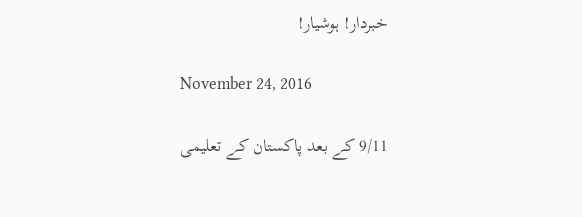خبردار! ہوشیار!

November 24, 2016

9/11 کے بعد پاکستان کے تعلیمی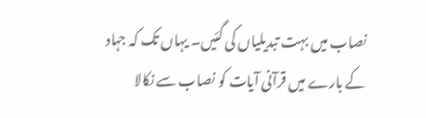نصاب میں بہت تبدیلیاں کی گئیں۔ یہاں تک کہ جہاد کے بارے میں قرآنی آیات کو نصاب سے نکالا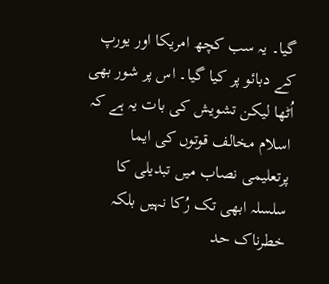گیا۔ یہ سب کچھ امریکا اور یورپ کے دبائو پر کیا گیا۔ اس پر شور بھی اُٹھا لیکن تشویش کی بات یہ ہے کہ اسلام مخالف قوتوں کی ایما پرتعلیمی نصاب میں تبدیلی کا سلسلہ ابھی تک رُکا نہیں بلکہ خطرناک حد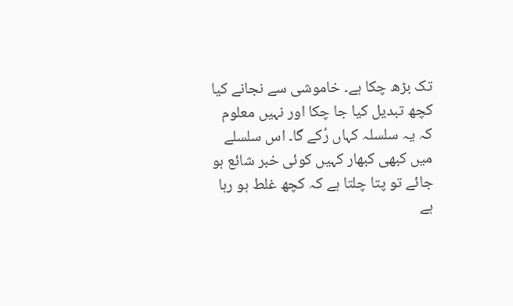تک بڑھ چکا ہے۔ خاموشی سے نجانے کیا کچھ تبدیل کیا جا چکا اور نہیں معلوم کہ یہ سلسلہ کہاں رُکے گا۔ اس سلسلے میں کبھی کبھار کہیں کوئی خبر شائع ہو جائے تو پتا چلتا ہے کہ کچھ غلط ہو رہا ہے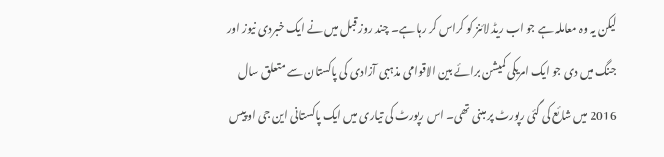لیکن یہ وہ معاملہ ہے جو اب ریڈ لائنز کو کراس کر رہا ہے۔ چند روز قبل میں نے ایک خبردی نیوز اور جنگ میں دی جو ایک امریکی کمیشن برائے بین الاقوامی مذہبی آزادی کی پاکستان سے متعلق سال 2016 میں شائع کی گئی رپورٹ پر مبنی تھی۔ اس رپورٹ کی تیاری میں ایک پاکستانی این جی او پیس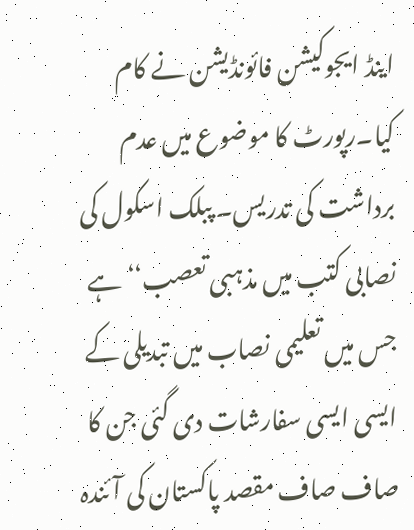اینڈ ایجوکیشن فائونڈیشن نے کام کیا۔رپورٹ کا موضوع میں عدم برداشت کی تدریس۔ پبلک اسکول کی نصابی کتب میں مذہبی تعصب‘‘ ہے جس میں تعلیمی نصاب میں تبدیلی کے ایسی ایسی سفارشات دی گئی جن کا صاف صاف مقصد پاکستان کی آئندہ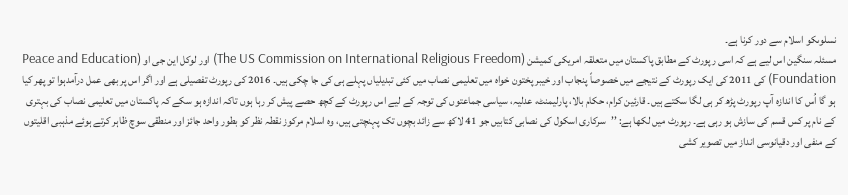نسلوںکو اسلام سے دور کرنا ہے۔
مسئلہ سنگین اس لیے ہے کہ اسی رپورٹ کے مطابق پاکستان میں متعلقہ امریکی کمیشن (The US Commission on International Religious Freedom) اور لوکل این جی او (Peace and Education Foundation) کی 2011 کی ایک رپورٹ کے نتیجے میں خصوصاً پنجاب اور خیبر پختون خواہ میں تعلیمی نصاب میں کئی تبدیلیاں پہلے ہی کی جا چکی ہیں۔ 2016 کی رپورٹ تفصیلی ہے اور اگر اس پر بھی عمل درآمدہوا تو پھر کیا ہو گا اُس کا اندازہ آپ رپورٹ پڑھ کر ہی لگا سکتے ہیں۔ قارئین کرام، حکام بالا، پارلیمنٹ، عدلیہ، سیاسی جماعتوں کی توجہ کے لیے اس رپورٹ کے کچھ حصے پیش کر رہا ہوں تاکہ اندازہ ہو سکے کہ پاکستان میں تعلیمی نصاب کی بہتری کے نام پر کس قسم کی سازش ہو رہی ہے۔ رپورٹ میں لکھا ہے: ’’سرکاری اسکول کی نصابی کتابیں جو 41 لاکھ سے زائد بچوں تک پہنچتی ہیں، وہ اسلام مرکوز نقطہ نظر کو بطور واحد جائز اور منطقی سوچ ظاہر کرتے ہوئے مذہبی اقلیتوں کے منفی اور دقیانوسی انداز میں تصویر کشی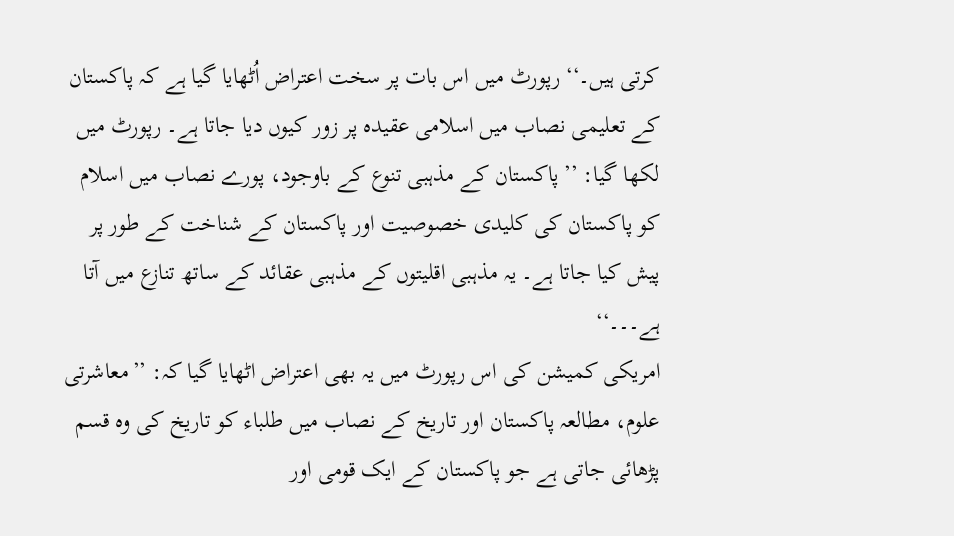کرتی ہیں۔‘‘ رپورٹ میں اس بات پر سخت اعتراض اُٹھایا گیا ہے کہ پاکستان کے تعلیمی نصاب میں اسلامی عقیدہ پر زور کیوں دیا جاتا ہے۔ رپورٹ میں لکھا گیا: ’’پاکستان کے مذہبی تنوع کے باوجود، پورے نصاب میں اسلام کو پاکستان کی کلیدی خصوصیت اور پاکستان کے شناخت کے طور پر پیش کیا جاتا ہے۔ یہ مذہبی اقلیتوں کے مذہبی عقائد کے ساتھ تنازع میں آتا ہے۔۔۔‘‘
امریکی کمیشن کی اس رپورٹ میں یہ بھی اعتراض اٹھایا گیا کہ: ’’معاشرتی علوم، مطالعہ پاکستان اور تاریخ کے نصاب میں طلباء کو تاریخ کی وہ قسم پڑھائی جاتی ہے جو پاکستان کے ایک قومی اور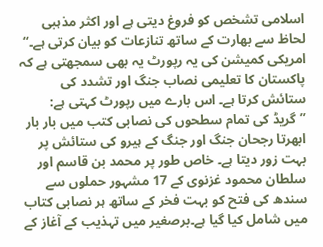اسلامی تشخص کو فروغ دیتی ہے اور اکثر مذہبی لحاظ سے بھارت کے ساتھ تنازعات کو بیان کرتی ہے۔‘‘ امریکی کمیشن کی یہ رپورٹ یہ بھی سمجھتی ہے کہ پاکستان کا تعلیمی نصاب جنگ اور تشدد کی ستائش کرتا ہے۔ اس بارے میں رپورٹ کہتی ہے: ’’گریڈ کی تمام سطحوں کی نصابی کتب میں بار بار ابھرتا رجحان جنگ اور جنگ کے ہیرو کی ستائش پر بہت زور دیتا ہے۔ خاص طور پر محمد بن قاسم اور سلطان محمود غزنوی کے 17 مشہور حملوں سے سندھ کی فتح کو بہت فخر کے ساتھ ہر نصابی کتاب میں شامل کیا گیا ہے۔برصغیر میں تہذیب کے آغاز کے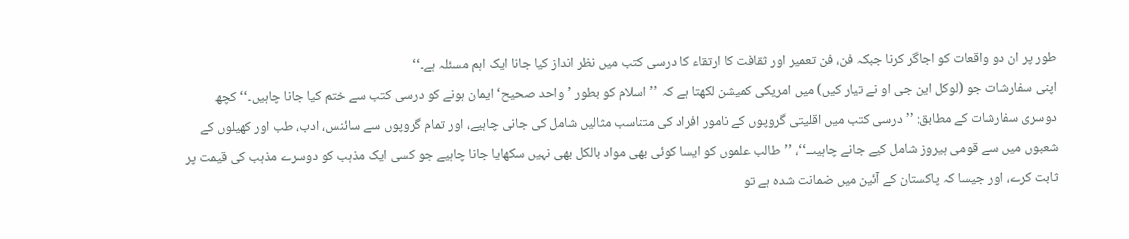طور پر ان دو واقعات کو اجاگر کرنا جبکہ فن، فن تعمیر اور ثقافت کا ارتقاء کا درسی کتب میں نظر انداز کیا جانا ایک اہم مسئلہ ہے۔‘‘
اپنی سفارشات جو (لوکل این جی او نے تیار کیں) میں امریکی کمیشن لکھتا ہے کہ ’’اسلام کو بطور ’واحد صحیح‘ ایمان ہونے کو درسی کتب سے ختم کیا جانا چاہیں۔‘‘ کچھ دوسری سفارشات کے مطابق: ’’درسی کتب میں اقلیتی گروپوں کے نامور افراد کی متناسب مثالیں شامل کی جانی چاہیے، اور تمام گروپوں سے سائنس، ادب، طب اور کھیلوں کے شعبوں میں سے قومی ہیروز شامل کیے جانے چاہیںــ‘‘، ’’طالب علموں کو ایسا کوئی بھی مواد بالکل بھی نہیں سکھایا جانا چاہیے جو کسی ایک مذہب کو دوسرے مذہب کی قیمت پر ثابت کرے، اور جیسا کہ پاکستان کے آئین میں ضمانت شدہ ہے تو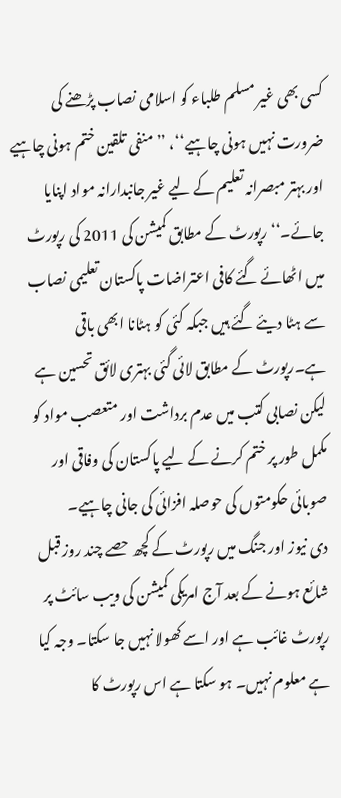کسی بھی غیر مسلم طلباء کو اسلامی نصاب پڑھنے کی ضرورت نہیں ہونی چاہیے‘‘، ’’منفی تلقین ختم ہونی چاہیے اور بہتر مبصرانہ تعلیم کے لیے غیر جانبدارانہ مواد اپنایا جائے۔‘‘ رپورٹ کے مطابق کمیشن کی 2011 کی رپورٹ میں اٹھائے گئے کافی اعتراضات پاکستان تعلیمی نصاب سے ہٹا دیئے گئے ہیں جبکہ کئی کو ہٹانا ابھی باقی ہے۔رپورٹ کے مطابق لائی گئی بہتری لائق تحسین ہے لیکن نصابی کتب میں عدم برداشت اور متعصب مواد کو مکمل طور پر ختم کرنے کے لیے پاکستان کی وفاقی اور صوبائی حکومتوں کی حوصلہ افزائی کی جانی چاہیے۔
دی نیوز اور جنگ میں رپورٹ کے کچھ حصے چند روز قبل شائع ہونے کے بعد آج امریکی کمیشن کی ویب سائٹ پر رپورٹ غائب ہے اور اسے کھولا نہیں جا سکتا۔ وجہ کیا ہے معلوم نہیں۔ ہو سکتا ہے اس رپورٹ کا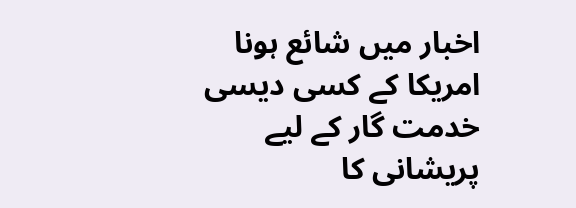اخبار میں شائع ہونا امریکا کے کسی دیسی خدمت گار کے لیے پریشانی کا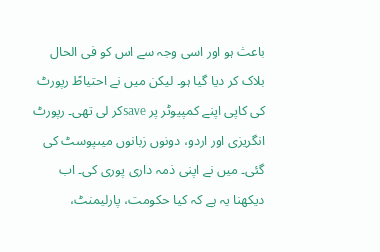باعث ہو اور اسی وجہ سے اس کو فی الحال بلاک کر دیا گیا ہو۔ لیکن میں نے احتیاطً رپورٹ کی کاپی اپنے کمپیوٹر پر saveکر لی تھی۔ رپورٹ انگریزی اور اردو، دونوں زبانوں میںپوسٹ کی گئی۔ میں نے اپنی ذمہ داری پوری کی۔ اب دیکھنا یہ ہے کہ کیا حکومت، پارلیمنٹ،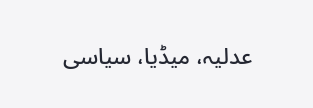عدلیہ، میڈیا، سیاسی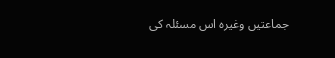جماعتیں وغیرہ اس مسئلہ کی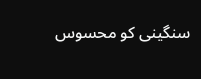سنگینی کو محسوس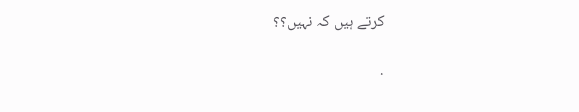کرتے ہیں کہ نہیں؟؟

.